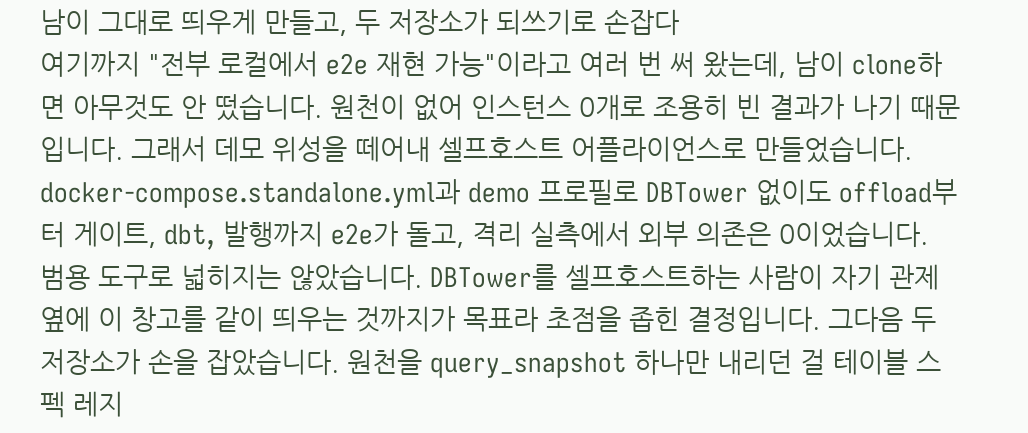남이 그대로 띄우게 만들고, 두 저장소가 되쓰기로 손잡다
여기까지 "전부 로컬에서 e2e 재현 가능"이라고 여러 번 써 왔는데, 남이 clone하면 아무것도 안 떴습니다. 원천이 없어 인스턴스 0개로 조용히 빈 결과가 나기 때문입니다. 그래서 데모 위성을 떼어내 셀프호스트 어플라이언스로 만들었습니다. docker-compose.standalone.yml과 demo 프로필로 DBTower 없이도 offload부터 게이트, dbt, 발행까지 e2e가 돌고, 격리 실측에서 외부 의존은 0이었습니다. 범용 도구로 넓히지는 않았습니다. DBTower를 셀프호스트하는 사람이 자기 관제 옆에 이 창고를 같이 띄우는 것까지가 목표라 초점을 좁힌 결정입니다. 그다음 두 저장소가 손을 잡았습니다. 원천을 query_snapshot 하나만 내리던 걸 테이블 스펙 레지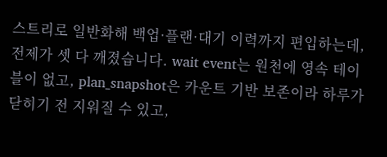스트리로 일반화해 백업·플랜·대기 이력까지 편입하는데, 전제가 셋 다 깨졌습니다. wait event는 원천에 영속 테이블이 없고, plan_snapshot은 카운트 기반 보존이라 하루가 닫히기 전 지워질 수 있고,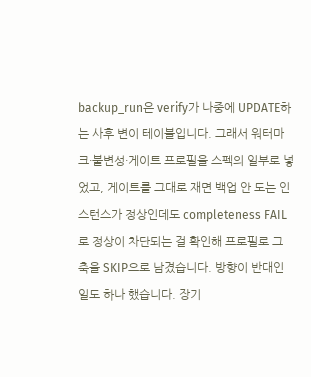backup_run은 verify가 나중에 UPDATE하는 사후 변이 테이블입니다. 그래서 워터마크·불변성·게이트 프로필을 스펙의 일부로 넣었고, 게이트를 그대로 재면 백업 안 도는 인스턴스가 정상인데도 completeness FAIL로 정상이 차단되는 걸 확인해 프로필로 그 축을 SKIP으로 남겼습니다. 방향이 반대인 일도 하나 했습니다. 장기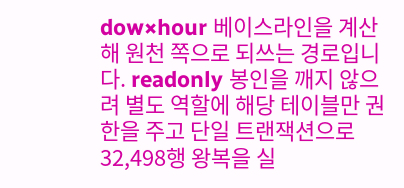dow×hour 베이스라인을 계산해 원천 쪽으로 되쓰는 경로입니다. readonly 봉인을 깨지 않으려 별도 역할에 해당 테이블만 권한을 주고 단일 트랜잭션으로 32,498행 왕복을 실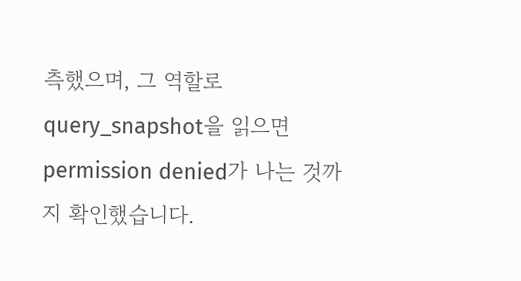측했으며, 그 역할로 query_snapshot을 읽으면 permission denied가 나는 것까지 확인했습니다.